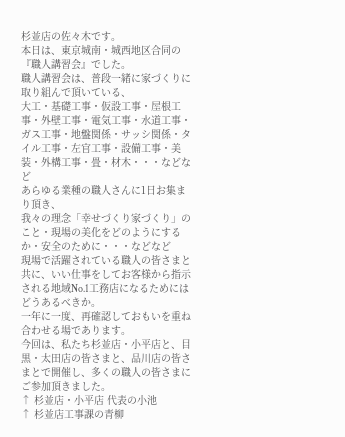杉並店の佐々木です。
本日は、東京城南・城西地区合同の『職人講習会』でした。
職人講習会は、普段一緒に家づくりに取り組んで頂いている、
大工・基礎工事・仮設工事・屋根工事・外壁工事・電気工事・水道工事・ガス工事・地盤関係・サッシ関係・タイル工事・左官工事・設備工事・美装・外構工事・畳・材木・・・などなど
あらゆる業種の職人さんに1日お集まり頂き、
我々の理念「幸せづくり家づくり」のこと・現場の美化をどのようにするか・安全のために・・・などなど
現場で活躍されている職人の皆さまと共に、いい仕事をしてお客様から指示される地域No.1工務店になるためにはどうあるべきか。
一年に一度、再確認しておもいを重ね合わせる場であります。
今回は、私たち杉並店・小平店と、目黒・太田店の皆さまと、品川店の皆さまとで開催し、多くの職人の皆さまにご参加頂きました。
↑ 杉並店・小平店 代表の小池
↑ 杉並店工事課の青柳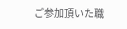ご参加頂いた職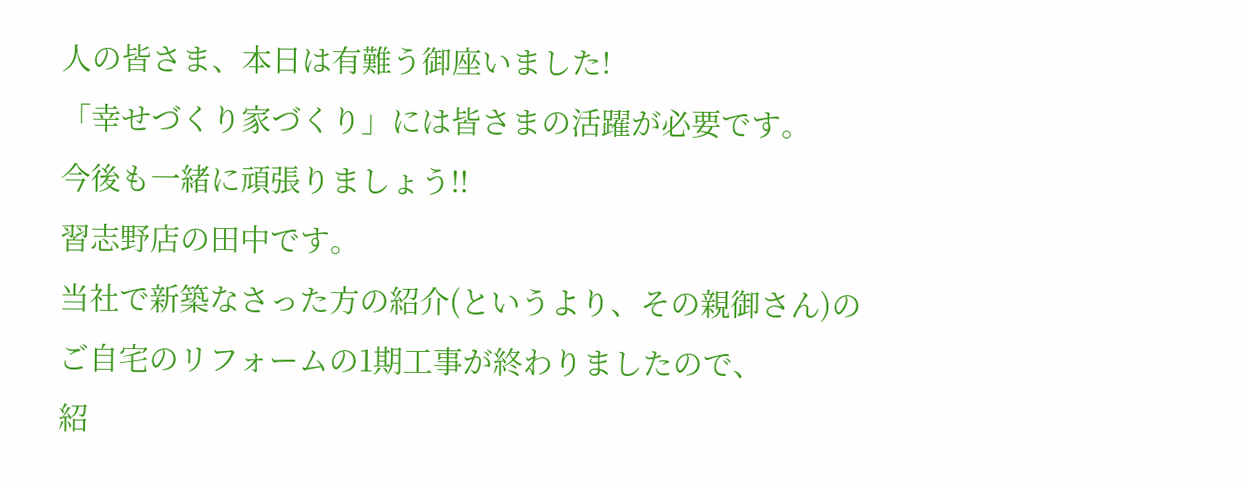人の皆さま、本日は有難う御座いました!
「幸せづくり家づくり」には皆さまの活躍が必要です。
今後も一緒に頑張りましょう!!
習志野店の田中です。
当社で新築なさった方の紹介(というより、その親御さん)の
ご自宅のリフォームの1期工事が終わりましたので、
紹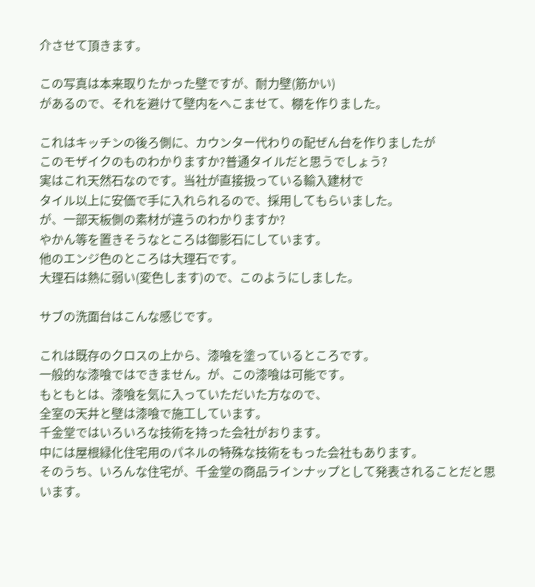介させて頂きます。

この写真は本来取りたかった壁ですが、耐力壁(筋かい)
があるので、それを避けて壁内をへこませて、棚を作りました。

これはキッチンの後ろ側に、カウンター代わりの配ぜん台を作りましたが
このモザイクのものわかりますか?普通タイルだと思うでしょう?
実はこれ天然石なのです。当社が直接扱っている輸入建材で
タイル以上に安価で手に入れられるので、採用してもらいました。
が、一部天板側の素材が違うのわかりますか?
やかん等を置きそうなところは御影石にしています。
他のエンジ色のところは大理石です。
大理石は熱に弱い(変色します)ので、このようにしました。

サブの洗面台はこんな感じです。

これは既存のクロスの上から、漆喰を塗っているところです。
一般的な漆喰ではできません。が、この漆喰は可能です。
もともとは、漆喰を気に入っていただいた方なので、
全室の天井と壁は漆喰で施工しています。
千金堂ではいろいろな技術を持った会社がおります。
中には屋根緑化住宅用のパネルの特殊な技術をもった会社もあります。
そのうち、いろんな住宅が、千金堂の商品ラインナップとして発表されることだと思います。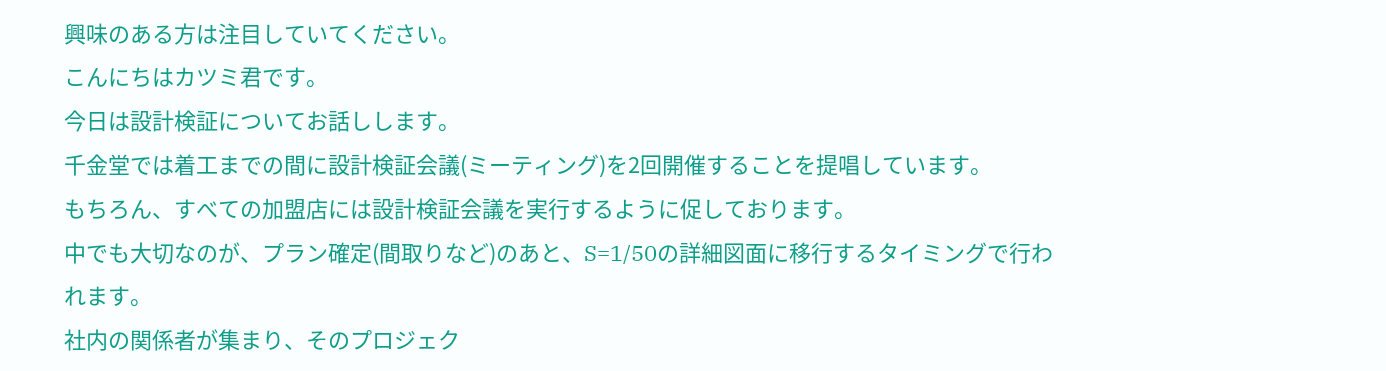興味のある方は注目していてください。
こんにちはカツミ君です。
今日は設計検証についてお話しします。
千金堂では着工までの間に設計検証会議(ミーティング)を2回開催することを提唱しています。
もちろん、すべての加盟店には設計検証会議を実行するように促しております。
中でも大切なのが、プラン確定(間取りなど)のあと、S=1/50の詳細図面に移行するタイミングで行われます。
社内の関係者が集まり、そのプロジェク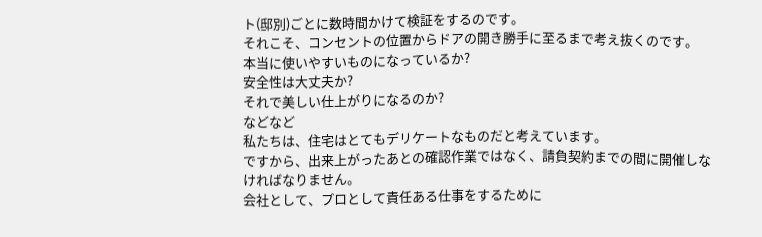ト(邸別)ごとに数時間かけて検証をするのです。
それこそ、コンセントの位置からドアの開き勝手に至るまで考え抜くのです。
本当に使いやすいものになっているか?
安全性は大丈夫か?
それで美しい仕上がりになるのか?
などなど
私たちは、住宅はとてもデリケートなものだと考えています。
ですから、出来上がったあとの確認作業ではなく、請負契約までの間に開催しなければなりません。
会社として、プロとして責任ある仕事をするために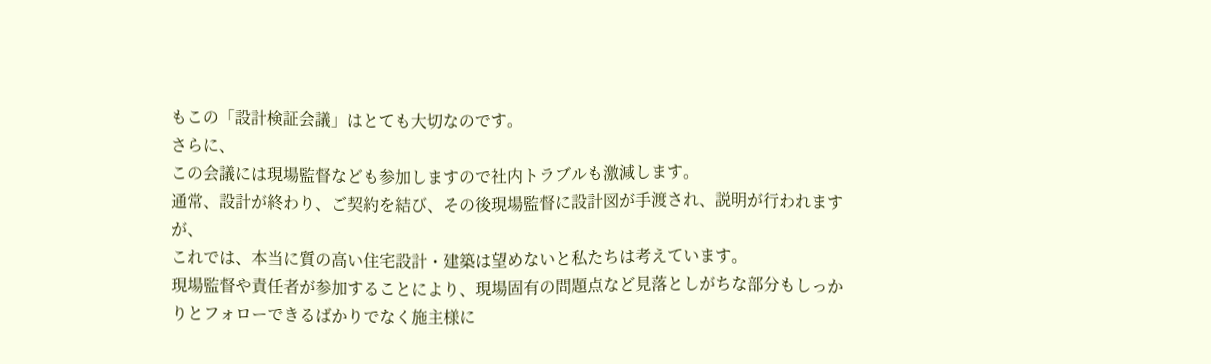もこの「設計検証会議」はとても大切なのです。
さらに、
この会議には現場監督なども参加しますので社内トラブルも激減します。
通常、設計が終わり、ご契約を結び、その後現場監督に設計図が手渡され、説明が行われますが、
これでは、本当に質の高い住宅設計・建築は望めないと私たちは考えています。
現場監督や責任者が参加することにより、現場固有の問題点など見落としがちな部分もしっかりとフォローできるばかりでなく施主様に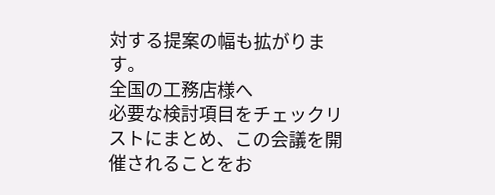対する提案の幅も拡がります。
全国の工務店様へ
必要な検討項目をチェックリストにまとめ、この会議を開催されることをお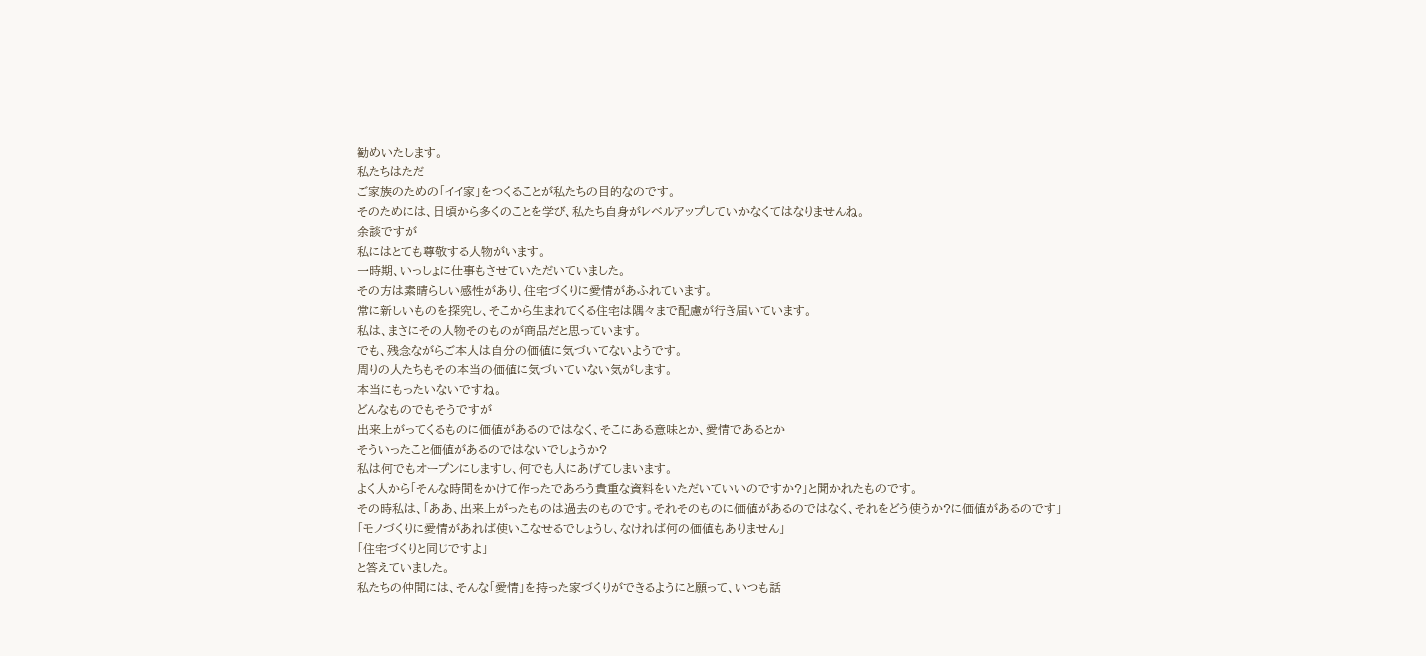勧めいたします。
私たちはただ
ご家族のための「イイ家」をつくることが私たちの目的なのです。
そのためには、日頃から多くのことを学び、私たち自身がレベルアップしていかなくてはなりませんね。
余談ですが
私にはとても尊敬する人物がいます。
一時期、いっしょに仕事もさせていただいていました。
その方は素晴らしい感性があり、住宅づくりに愛情があふれています。
常に新しいものを探究し、そこから生まれてくる住宅は隅々まで配慮が行き届いています。
私は、まさにその人物そのものが商品だと思っています。
でも、残念ながらご本人は自分の価値に気づいてないようです。
周りの人たちもその本当の価値に気づいていない気がします。
本当にもったいないですね。
どんなものでもそうですが
出来上がってくるものに価値があるのではなく、そこにある意味とか、愛情であるとか
そういったこと価値があるのではないでしょうか?
私は何でもオープンにしますし、何でも人にあげてしまいます。
よく人から「そんな時間をかけて作ったであろう貴重な資料をいただいていいのですか?」と聞かれたものです。
その時私は、「ああ、出来上がったものは過去のものです。それそのものに価値があるのではなく、それをどう使うか?に価値があるのです」
「モノづくりに愛情があれば使いこなせるでしょうし、なければ何の価値もありません」
「住宅づくりと同じですよ」
と答えていました。
私たちの仲間には、そんな「愛情」を持った家づくりができるようにと願って、いつも話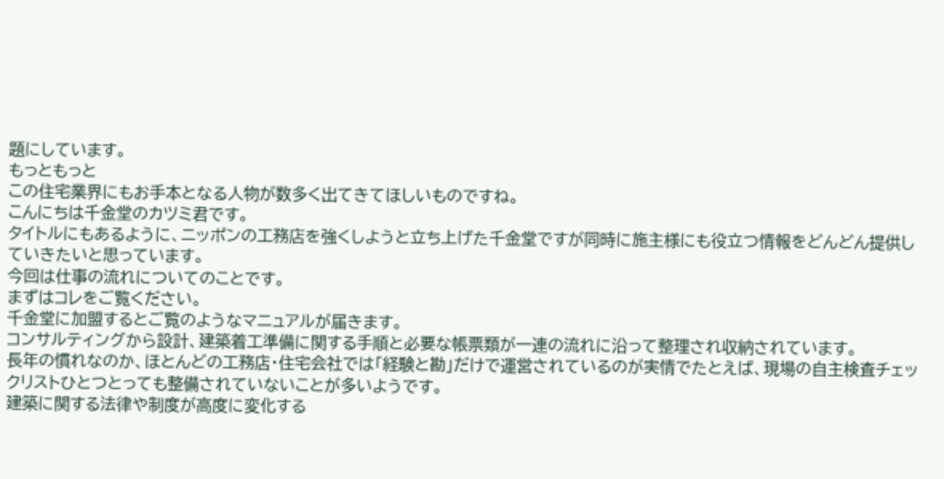題にしています。
もっともっと
この住宅業界にもお手本となる人物が数多く出てきてほしいものですね。
こんにちは千金堂のカツミ君です。
タイトルにもあるように、ニッポンの工務店を強くしようと立ち上げた千金堂ですが同時に施主様にも役立つ情報をどんどん提供していきたいと思っています。
今回は仕事の流れについてのことです。
まずはコレをご覧ください。
千金堂に加盟するとご覧のようなマニュアルが届きます。
コンサルティングから設計、建築着工準備に関する手順と必要な帳票類が一連の流れに沿って整理され収納されています。
長年の慣れなのか、ほとんどの工務店・住宅会社では「経験と勘」だけで運営されているのが実情でたとえば、現場の自主検査チェックリストひとつとっても整備されていないことが多いようです。
建築に関する法律や制度が高度に変化する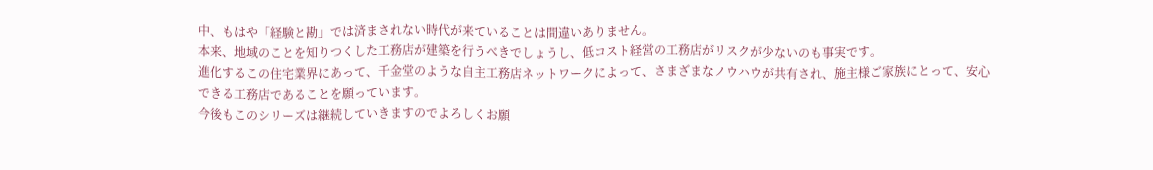中、もはや「経験と勘」では済まされない時代が来ていることは間違いありません。
本来、地域のことを知りつくした工務店が建築を行うべきでしょうし、低コスト経営の工務店がリスクが少ないのも事実です。
進化するこの住宅業界にあって、千金堂のような自主工務店ネットワークによって、さまざまなノウハウが共有され、施主様ご家族にとって、安心できる工務店であることを願っています。
今後もこのシリーズは継続していきますのでよろしくお願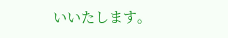いいたします。